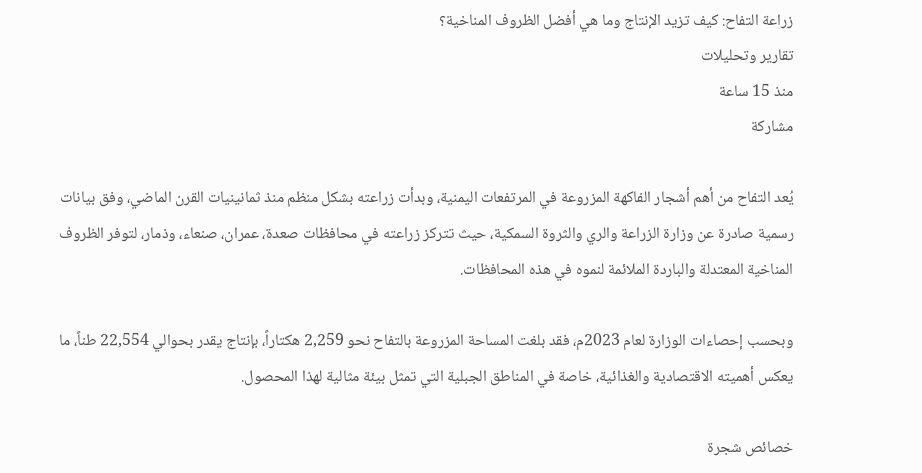زراعة التفاح: كيف تزيد الإنتاج وما هي أفضل الظروف المناخية؟
تقارير وتحليلات
منذ 15 ساعة
مشاركة

يُعد التفاح من أهم أشجار الفاكهة المزروعة في المرتفعات اليمنية، وبدأت زراعته بشكل منظم منذ ثمانينيات القرن الماضي، وفق بيانات رسمية صادرة عن وزارة الزراعة والري والثروة السمكية، حيث تتركز زراعته في محافظات صعدة، عمران، صنعاء، وذمار، لتوفر الظروف المناخية المعتدلة والباردة الملائمة لنموه في هذه المحافظات.

وبحسب إحصاءات الوزارة لعام 2023م، فقد بلغت المساحة المزروعة بالتفاح نحو 2,259 هكتاراً، بإنتاج يقدر بحوالي 22,554 طناً، ما يعكس أهميته الاقتصادية والغذائية، خاصة في المناطق الجبلية التي تمثل بيئة مثالية لهذا المحصول.

خصائص شجرة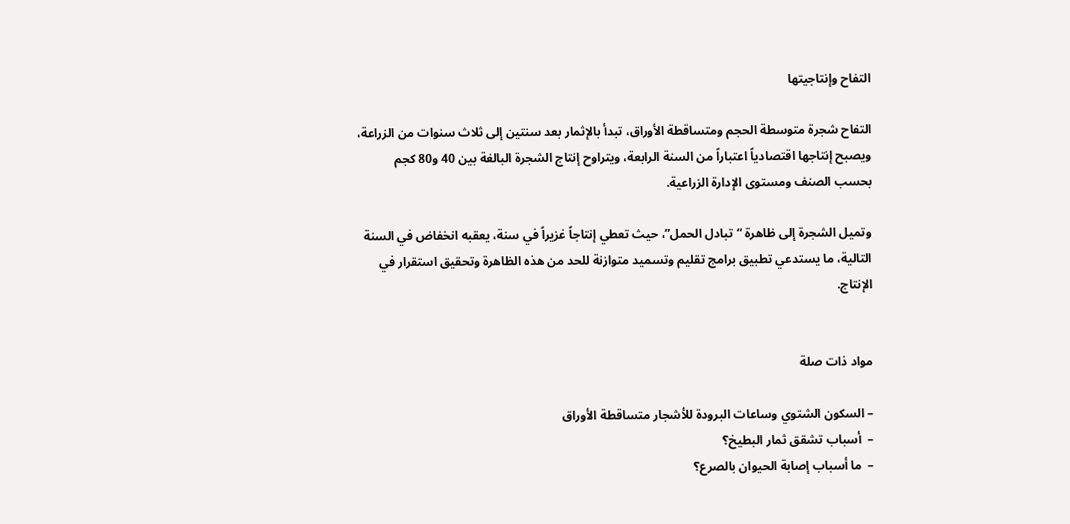التفاح وإنتاجيتها

التفاح شجرة متوسطة الحجم ومتساقطة الأوراق، تبدأ بالإثمار بعد سنتين إلى ثلاث سنوات من الزراعة، ويصبح إنتاجها اقتصادياً اعتباراً من السنة الرابعة، ويتراوح إنتاج الشجرة البالغة بين 40 و80 كجم بحسب الصنف ومستوى الإدارة الزراعية.

وتميل الشجرة إلى ظاهرة “تبادل الحمل”، حيث تعطي إنتاجاً غزيراً في سنة، يعقبه انخفاض في السنة التالية، ما يستدعي تطبيق برامج تقليم وتسميد متوازنة للحد من هذه الظاهرة وتحقيق استقرار في الإنتاج.


مواد ذات صلة

– السكون الشتوي وساعات البرودة للأشجار متساقطة الأوراق
–  أسباب تشقق ثمار البطيخ؟
–  ما أسباب إصابة الحيوان بالصرع؟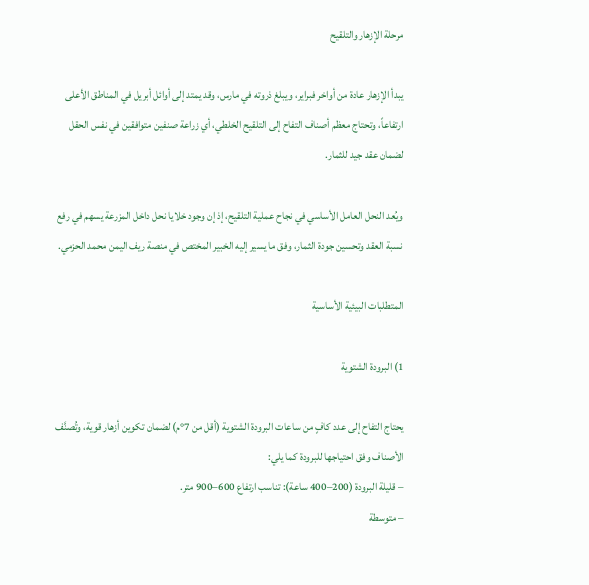مرحلة الإزهار والتلقيح

يبدأ الإزهار عادة من أواخر فبراير، ويبلغ ذروته في مارس، وقد يمتد إلى أوائل أبريل في المناطق الأعلى ارتفاعاً، وتحتاج معظم أصناف التفاح إلى التلقيح الخلطي، أي زراعة صنفين متوافقين في نفس الحقل لضمان عقد جيد للثمار.

ويُعد النحل العامل الأساسي في نجاح عملية التلقيح، إذ إن وجود خلايا نحل داخل المزرعة يسهم في رفع نسبة العقد وتحسين جودة الثمار، وفق ما يسير إليه الخبير المختص في منصة ريف اليمن محمد الحزمي.

المتطلبات البيئية الأساسية

1) البرودة الشتوية

يحتاج التفاح إلى عدد كافٍ من ساعات البرودة الشتوية (أقل من 7°م) لضمان تكوين أزهار قوية، وتُصنَّف الأصناف وفق احتياجها للبرودة كما يلي:
– قليلة البرودة (200–400 ساعة): تناسب ارتفاع 600–900 متر.
– متوسطة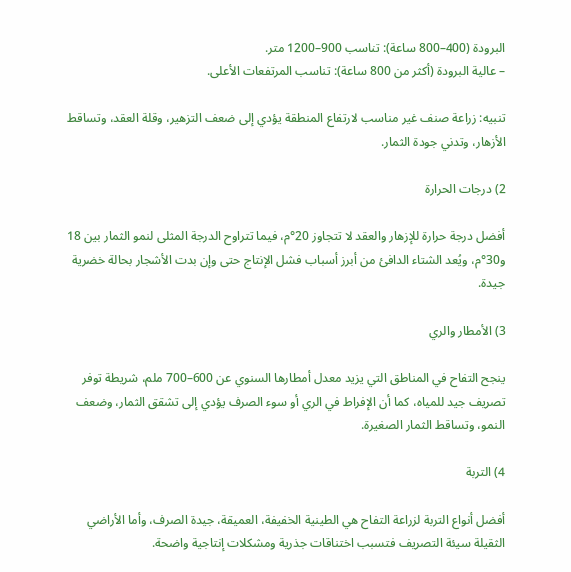البرودة (400–800 ساعة): تناسب 900–1200 متر.
– عالية البرودة (أكثر من 800 ساعة): تناسب المرتفعات الأعلى.

تنبيه: زراعة صنف غير مناسب لارتفاع المنطقة يؤدي إلى ضعف التزهير، وقلة العقد، وتساقط الأزهار، وتدني جودة الثمار.

2) درجات الحرارة

أفضل درجة حرارة للإزهار والعقد لا تتجاوز 20°م، فيما تتراوح الدرجة المثلى لنمو الثمار بين 18 و30°م، ويُعد الشتاء الدافئ من أبرز أسباب فشل الإنتاج حتى وإن بدت الأشجار بحالة خضرية جيدة.

3) الأمطار والري

ينجح التفاح في المناطق التي يزيد معدل أمطارها السنوي عن 600–700 ملم، شريطة توفر تصريف جيد للمياه، كما أن الإفراط في الري أو سوء الصرف يؤدي إلى تشقق الثمار، وضعف النمو، وتساقط الثمار الصغيرة.

4) التربة

أفضل أنواع التربة لزراعة التفاح هي الطينية الخفيفة، العميقة، جيدة الصرف، وأما الأراضي الثقيلة سيئة التصريف فتسبب اختناقات جذرية ومشكلات إنتاجية واضحة.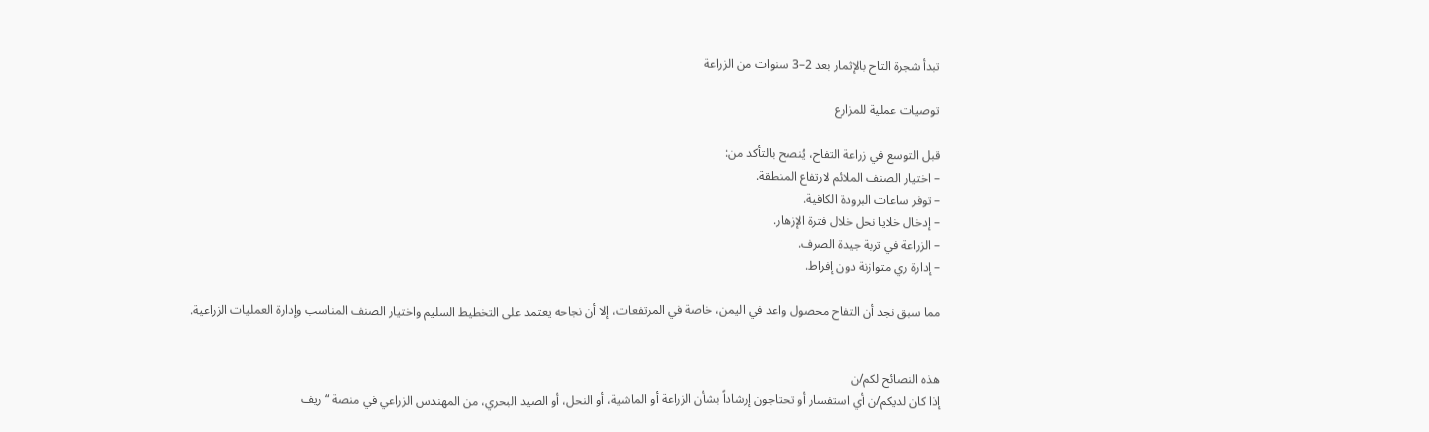تبدأ شجرة التاح بالإثمار بعد 2–3 سنوات من الزراعة

توصيات عملية للمزارع

قبل التوسع في زراعة التفاح، يُنصح بالتأكد من:
– اختيار الصنف الملائم لارتفاع المنطقة.
– توفر ساعات البرودة الكافية.
– إدخال خلايا نحل خلال فترة الإزهار.
– الزراعة في تربة جيدة الصرف.
– إدارة ري متوازنة دون إفراط.

مما سبق نجد أن التفاح محصول واعد في اليمن، خاصة في المرتفعات، إلا أن نجاحه يعتمد على التخطيط السليم واختيار الصنف المناسب وإدارة العمليات الزراعية.


هذه النصائح لكم/ن
إذا كان لديكم/ن أي استفسار أو تحتاجون إرشاداً بشأن الزراعة أو الماشية، أو النحل، أو الصيد البحري، من المهندس الزراعي في منصة “ريف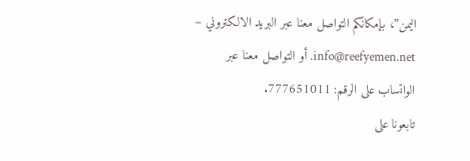اليمن”، بإمكانكم التواصل معنا عبر البريد الالكتروني – info@reefyemen.net. أو التواصل معنا عبر الواتساب على الرقم: 777651011.
تابعونا على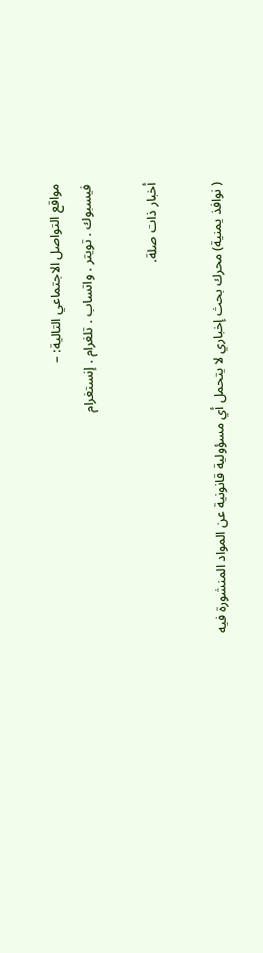مواقع التواصل الاجتماعي التالية: –
فيسبوك . تويتر . واتساب . تلغرام . إنستغرام

أخبار ذات صلة.

( نوافذ يمنية) محرك بحث إخباري لا يتحمل أي مسؤولية قانونية عن المواد المنشورة فيه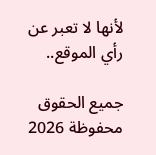لأنها لا تعبر عن رأي الموقع..

جميع الحقوق محفوظة 2026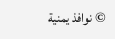© نوافذ يمنية